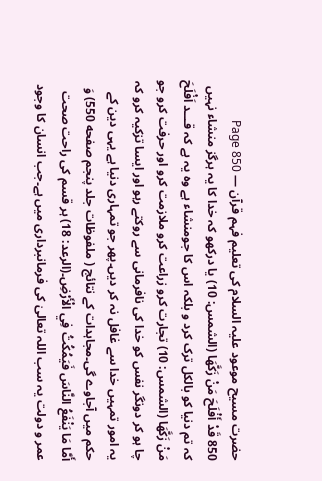حضرت مسیح موعود علیہ السلام کی تعلیم فہم قرآن — Page 850
850 قَدْ أَفْلَحَ مَنْ زَكَّهَا (الشمس: 10) یا درکھو کہ خدا کا یہ ہرگز منشاء نہیں کہ تم دنیا کو بالکل ترک کرد و بلکہ اس کا جومنشاء ہے وہ یہ ہے کہ قـــد اَفْلَحَ مَنْ زَكَّهَا (الشمس: 10) تجارت کرو زراعت کرو ملازمت کرو اور حرفت کرو جو چا ہو کر دونگر نفس کو خدا کی نافرمانی سے روکتے رہو اور ایسا تزکیہ کرو کہ یہ امور تمہیں خدا سے غافل نہ کر دیں۔پھر جو تمہاری دنیا ہے یہی دین کے حکم میں آجاوے گی۔مجاہدات کے نتائج ( ملفوظات جلد پنجم صفحه 550) وَ أَمَّا مَا يَنْفَعُ النَّاسَ فَيَمُكُتُ فِي الْأَرْضِ۔(الرعد: 18) ہر قسم کی راحت صحت عمر و دولت یہ سب اللہ تعالیٰ کی فرمانبرداری میں ہے۔جب انسان کا وجود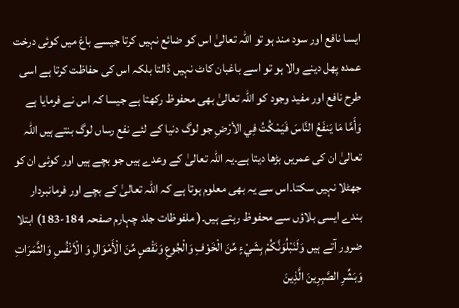ایسا نافع اور سود مند ہو تو اللہ تعالیٰ اس کو ضائع نہیں کرتا جیسے باغ میں کوئی درخت عمدہ پھل دینے والا ہو تو اسے باغبان کاٹ نہیں ڈالتا بلکہ اس کی حفاظت کرتا ہے اسی طرح نافع اور مفید وجود کو اللہ تعالیٰ بھی محفوظ رکھتا ہے جیسا کہ اس نے فرمایا ہے وَأَمَّا مَا يَنفَعُ النَّاسَ فَيَمْكُتُ فِي الأرْضِ جو لوگ دنیا کے لئے نفع رساں لوگ بنتے ہیں اللہ تعالیٰ ان کی عمریں بڑھا دیتا ہے۔یہ اللہ تعالیٰ کے وعدے ہیں جو بچے ہیں اور کوئی ان کو جھٹلا نہیں سکتا۔اس سے یہ بھی معلوم ہوتا ہے کہ اللہ تعالیٰ کے بچے اور فرمانبردار بندے ایسی بلاؤں سے محفوظ رہتے ہیں۔( ملفوظات جلد چہارم صفحہ 184-183) ابتلا ضرور آتے ہیں وَلَنَبْلُوَنَّكُمْ بِشَيْءٍ مِّنَ الْخَوْفِ وَالْجُوعِ وَنَقْصٍ مِّنَ الْأَمْوَالِ وَ الْاَنْفُسِ وَالثَّمَرَاتِ وَبَشِّرِ الصَّبِرِينَ الَّذِينَ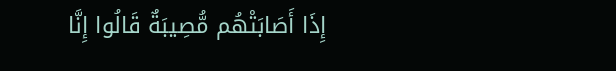إِذَا أَصَابَتْهُم مُّصِيبَةٌ قَالُوا إِنَّا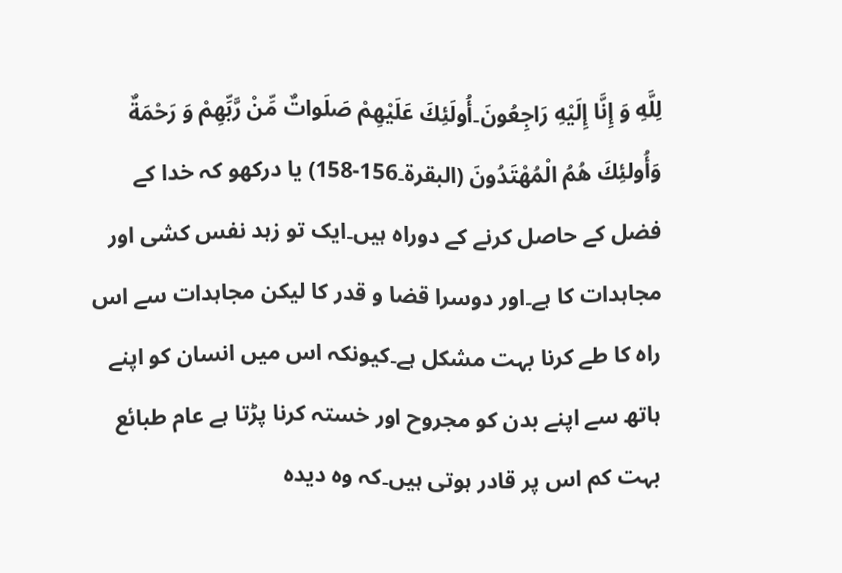لِلَّهِ وَ إِنَّا إِلَيْهِ رَاجِعُونَ۔أُولَئِكَ عَلَيْهِمْ صَلَواتٌ مِّنْ رَّبِّهِمْ وَ رَحْمَةٌ وَأُولئِكَ هُمُ الْمُهْتَدُونَ (البقرة۔156-158) یا درکھو کہ خدا کے فضل کے حاصل کرنے کے دوراہ ہیں۔ایک تو زہد نفس کشی اور مجاہدات کا ہے۔اور دوسرا قضا و قدر کا لیکن مجاہدات سے اس راہ کا طے کرنا بہت مشکل ہے۔کیونکہ اس میں انسان کو اپنے ہاتھ سے اپنے بدن کو مجروح اور خستہ کرنا پڑتا ہے عام طبائع بہت کم اس پر قادر ہوتی ہیں۔کہ وہ دیدہ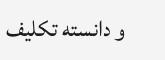و دانسته تکلیف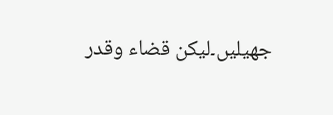جھیلیں۔لیکن قضاء وقدر